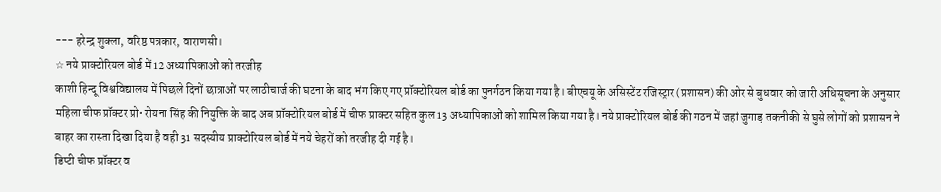--- हरेन्द्र शुक्ला, वरिष्ठ पत्रकार, वाराणसी।
☆ नये प्राक्टोरियल बोर्ड में 12 अध्यापिकाओं को तरजीह
काशी हिन्दू विश्वविद्यालय में पिछले दिनों छात्राओं पर लाठीचार्ज की घटना के बाद भंग किए गए प्रॉक्टोरियल बोर्ड का पुनर्गठन किया गया है। बीएचयू के असिस्टेंट रजिस्ट्रार (प्रशासन) की ओर से बुधवार को जारी अधिसूचना के अनुसार महिला चीफ प्रॉक्टर प्रो• रोयना सिंह की नियुक्ति के बाद अब प्रॉक्टोरियल बोर्ड में चीफ प्राक्टर सहित कुल 13 अध्यापिकाओं को शामिल किया गया है। नये प्राक्टोरियल बोर्ड की गठन में जहां जुगाड़ तकनीकी से घुसे लोगों को प्रशासन ने बाहर का रास्ता दिखा दिया है वही 31 सदस्यीय प्राक्टोरियल बोर्ड में नये चेहरों को तरजीह दी गई है।
डिप्टी चीफ प्रॉक्टर व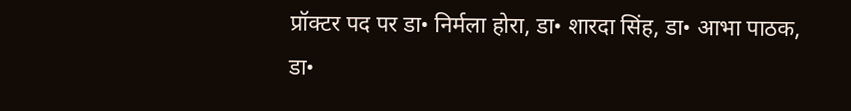प्रॉक्टर पद पर डा• निर्मला होरा, डा• शारदा सिंह, डा• आभा पाठक, डा•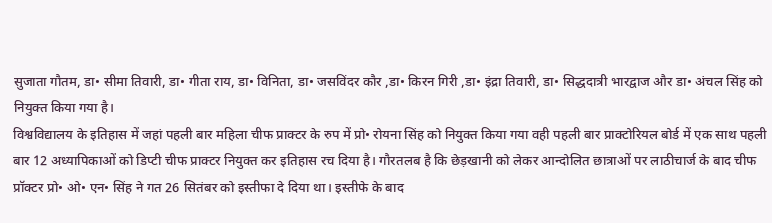सुजाता गौतम, डा• सीमा तिवारी, डा• गीता राय, डा• विनिता, डा• जसविंदर कौर ,डा• किरन गिरी ,डा• इंद्रा तिवारी, डा• सिद्धदात्री भारद्वाज और डा• अंचल सिंह को नियुक्त किया गया है।
विश्वविद्यालय के इतिहास में जहां पहली बार महिला चीफ प्राक्टर के रुप में प्रो• रोयना सिंह को नियुक्त किया गया वही पहली बार प्राक्टोरियल बोर्ड में एक साथ पहली बार 12 अध्यापिकाओं को डिप्टी चीफ प्राक्टर नियुक्त कर इतिहास रच दिया है। गौरतलब है कि छेड़खानी को लेकर आन्दोलित छात्राओं पर लाठीचार्ज के बाद चीफ प्रॉक्टर प्रो• ओ• एन• सिंह ने गत 26 सितंबर को इस्तीफा दे दिया था। इस्तीफे के बाद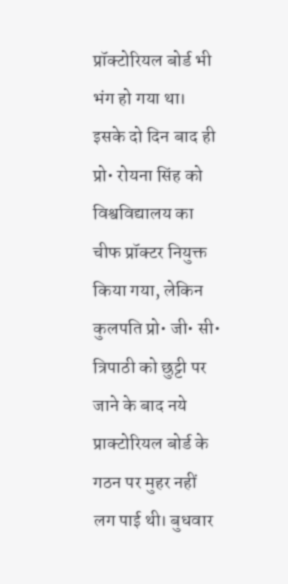प्रॉक्टोरियल बोर्ड भी भंग हो गया था। इसके दो दिन बाद ही प्रो• रोयना सिंह को विश्वविद्यालय का चीफ प्रॉक्टर नियुक्त किया गया, लेकिन कुलपति प्रो• जी• सी• त्रिपाठी को छुट्टी पर जाने के बाद नये प्राक्टोरियल बोर्ड के गठन पर मुहर नहीं लग पाई थी। बुधवार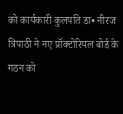को कार्यकारी कुलपति डा• नीरज त्रिपाठी ने नए प्रॉक्टोरियल बोर्ड के गठन को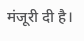मंजूरी दी है।